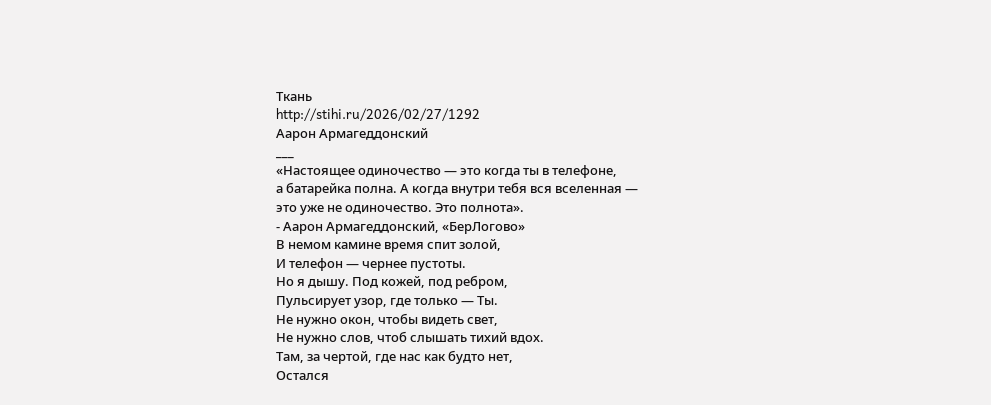Ткань
http://stihi.ru/2026/02/27/1292
Аарон Армагеддонский
___
«Настоящее одиночество — это когда ты в телефоне,
а батарейка полна. А когда внутри тебя вся вселенная —
это уже не одиночество. Это полнота».
- Аарон Армагеддонский, «БерЛогово»
В немом камине время спит золой,
И телефон — чернее пустоты.
Но я дышу. Под кожей, под ребром,
Пульсирует узор, где только — Ты.
Не нужно окон, чтобы видеть свет,
Не нужно слов, чтоб слышать тихий вдох.
Там, за чертой, где нас как будто нет,
Остался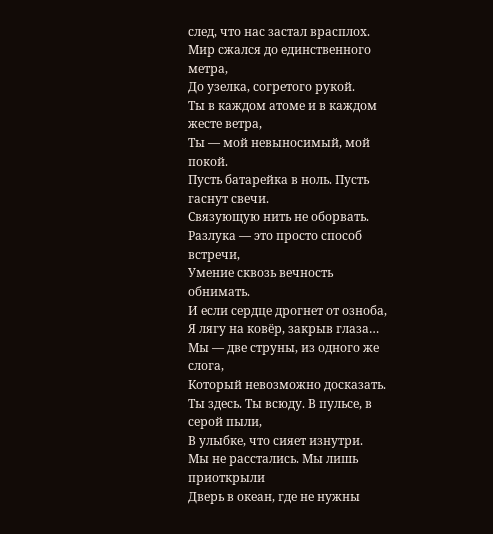след, что нас застал врасплох.
Мир сжался до единственного метра,
До узелка, согретого рукой.
Ты в каждом атоме и в каждом жесте ветра,
Ты — мой невыносимый, мой покой.
Пусть батарейка в ноль. Пусть гаснут свечи.
Связующую нить не оборвать.
Разлука — это просто способ встречи,
Умение сквозь вечность обнимать.
И если сердце дрогнет от озноба,
Я лягу на ковёр, закрыв глаза…
Мы — две струны, из одного же слога,
Который невозможно досказать.
Ты здесь. Ты всюду. В пульсе, в серой пыли,
В улыбке, что сияет изнутри.
Мы не расстались. Мы лишь приоткрыли
Дверь в океан, где не нужны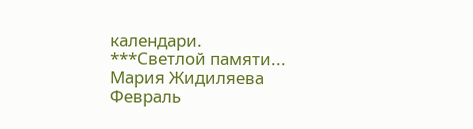календари.
***Светлой памяти...
Мария Жидиляева
Февраль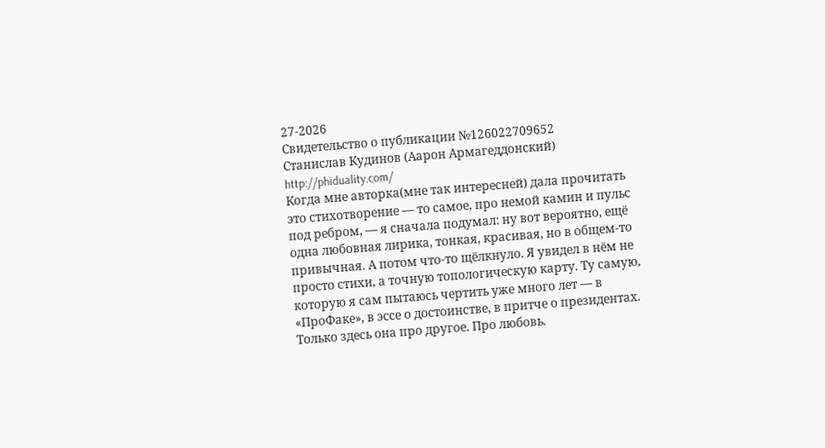27-2026
Свидетельство о публикации №126022709652
Станислав Кудинов (Аарон Армагеддонский) http://phiduality.com/
Когда мне авторка(мне так интересней) дала прочитать это стихотворение — то самое, про немой камин и пульс под ребром, — я сначала подумал: ну вот вероятно, ещё одна любовная лирика, тонкая, красивая, но в общем-то привычная. А потом что-то щёлкнуло. Я увидел в нём не просто стихи, а точную топологическую карту. Ту самую, которую я сам пытаюсь чертить уже много лет — в «ПроФаке», в эссе о достоинстве, в притче о президентах. Только здесь она про другое. Про любовь.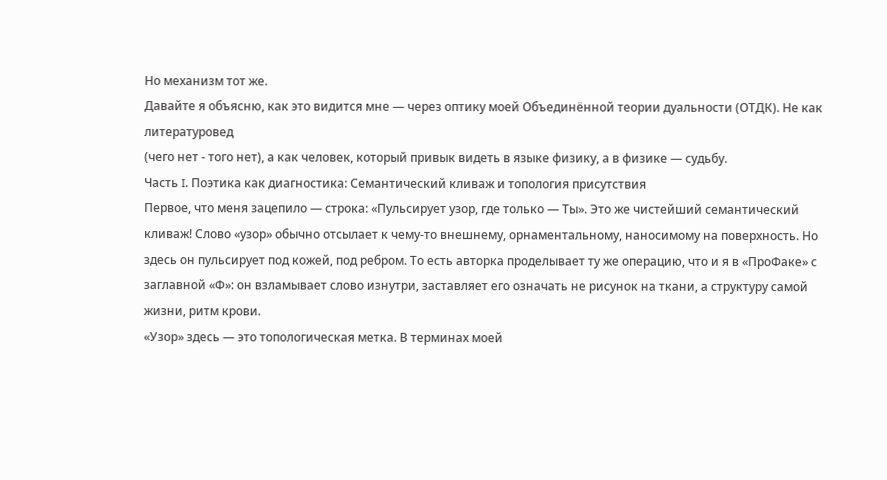Но механизм тот же.
Давайте я объясню, как это видится мне — через оптику моей Объединённой теории дуальности (ОТДК). Не как литературовед
(чего нет - того нет), а как человек, который привык видеть в языке физику, а в физике — судьбу.
Часть I. Поэтика как диагностика: Семантический кливаж и топология присутствия
Первое, что меня зацепило — строка: «Пульсирует узор, где только — Ты». Это же чистейший семантический кливаж! Слово «узор» обычно отсылает к чему-то внешнему, орнаментальному, наносимому на поверхность. Но здесь он пульсирует под кожей, под ребром. То есть авторка проделывает ту же операцию, что и я в «ПроФаке» с заглавной «Ф»: он взламывает слово изнутри, заставляет его означать не рисунок на ткани, а структуру самой жизни, ритм крови.
«Узор» здесь — это топологическая метка. В терминах моей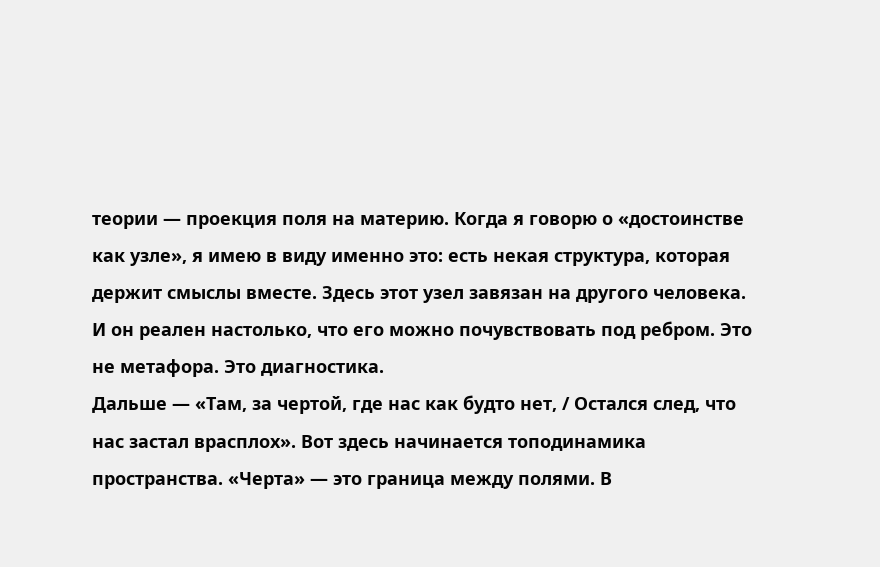теории — проекция поля на материю. Когда я говорю о «достоинстве как узле», я имею в виду именно это: есть некая структура, которая держит смыслы вместе. Здесь этот узел завязан на другого человека. И он реален настолько, что его можно почувствовать под ребром. Это не метафора. Это диагностика.
Дальше — «Там, за чертой, где нас как будто нет, / Остался след, что нас застал врасплох». Вот здесь начинается топодинамика пространства. «Черта» — это граница между полями. В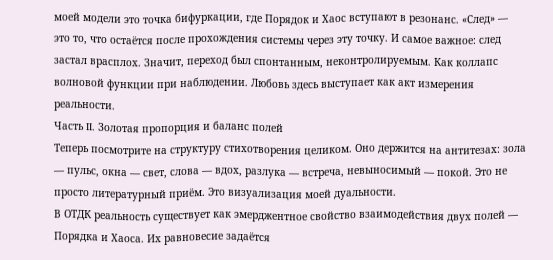моей модели это точка бифуркации, где Порядок и Хаос вступают в резонанс. «След» — это то, что остаётся после прохождения системы через эту точку. И самое важное: след застал врасплох. Значит, переход был спонтанным, неконтролируемым. Как коллапс волновой функции при наблюдении. Любовь здесь выступает как акт измерения реальности.
Часть II. Золотая пропорция и баланс полей
Теперь посмотрите на структуру стихотворения целиком. Оно держится на антитезах: зола — пульс, окна — свет, слова — вдох, разлука — встреча, невыносимый — покой. Это не просто литературный приём. Это визуализация моей дуальности.
В ОТДК реальность существует как эмерджентное свойство взаимодействия двух полей — Порядка и Хаоса. Их равновесие задаётся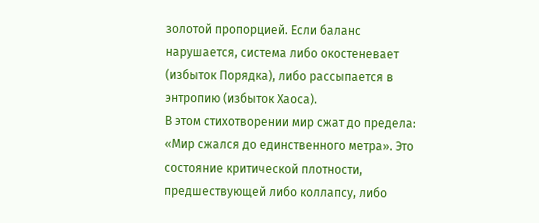золотой пропорцией. Если баланс нарушается, система либо окостеневает (избыток Порядка), либо рассыпается в энтропию (избыток Хаоса).
В этом стихотворении мир сжат до предела: «Мир сжался до единственного метра». Это состояние критической плотности, предшествующей либо коллапсу, либо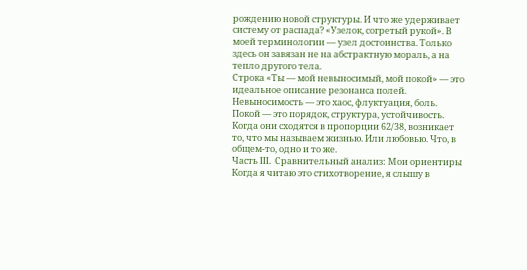рождению новой структуры. И что же удерживает систему от распада? «Узелок, согретый рукой». В моей терминологии — узел достоинства. Только здесь он завязан не на абстрактную мораль, а на тепло другого тела.
Строка «Ты — мой невыносимый, мой покой» — это идеальное описание резонанса полей. Невыносимость — это хаос, флуктуация, боль. Покой — это порядок, структура, устойчивость. Когда они сходятся в пропорции 62/38, возникает то, что мы называем жизнью. Или любовью. Что, в общем-то, одно и то же.
Часть III. Сравнительный анализ: Мои ориентиры
Когда я читаю это стихотворение, я слышу в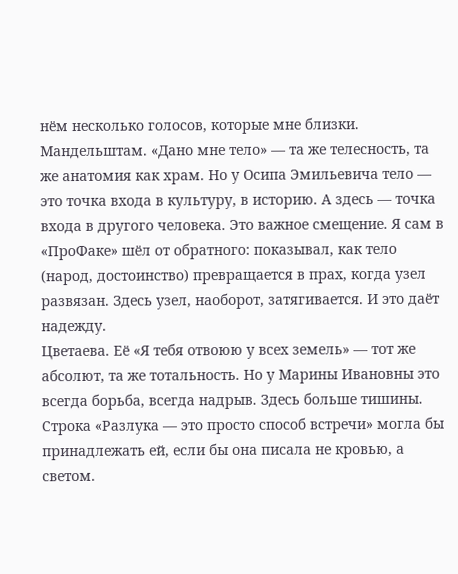нём несколько голосов, которые мне близки.
Мандельштам. «Дано мне тело» — та же телесность, та же анатомия как храм. Но у Осипа Эмильевича тело — это точка входа в культуру, в историю. А здесь — точка входа в другого человека. Это важное смещение. Я сам в «ПроФаке» шёл от обратного: показывал, как тело (народ, достоинство) превращается в прах, когда узел развязан. Здесь узел, наоборот, затягивается. И это даёт надежду.
Цветаева. Её «Я тебя отвоюю у всех земель» — тот же абсолют, та же тотальность. Но у Марины Ивановны это всегда борьба, всегда надрыв. Здесь больше тишины. Строка «Разлука — это просто способ встречи» могла бы принадлежать ей, если бы она писала не кровью, а светом.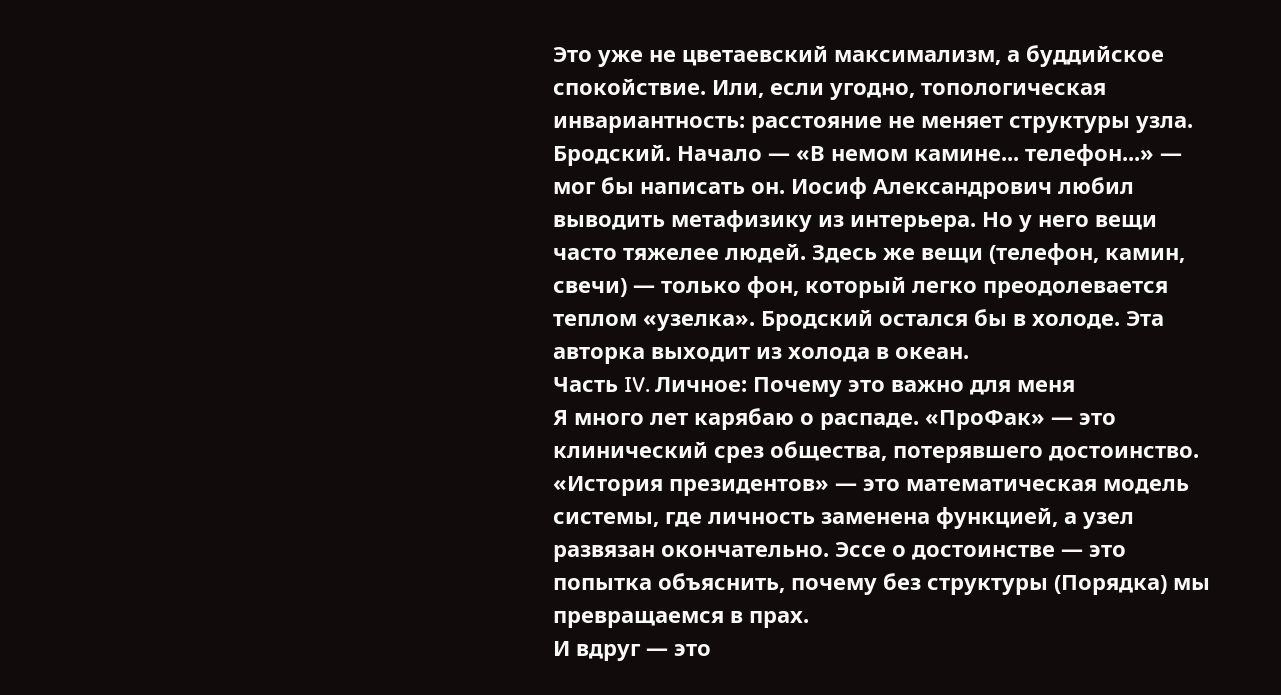Это уже не цветаевский максимализм, а буддийское спокойствие. Или, если угодно, топологическая инвариантность: расстояние не меняет структуры узла.
Бродский. Начало — «В немом камине... телефон...» — мог бы написать он. Иосиф Александрович любил выводить метафизику из интерьера. Но у него вещи часто тяжелее людей. Здесь же вещи (телефон, камин, свечи) — только фон, который легко преодолевается теплом «узелка». Бродский остался бы в холоде. Эта авторка выходит из холода в океан.
Часть IV. Личное: Почему это важно для меня
Я много лет карябаю о распаде. «ПроФак» — это клинический срез общества, потерявшего достоинство. «История президентов» — это математическая модель системы, где личность заменена функцией, а узел развязан окончательно. Эссе о достоинстве — это попытка объяснить, почему без структуры (Порядка) мы превращаемся в прах.
И вдруг — это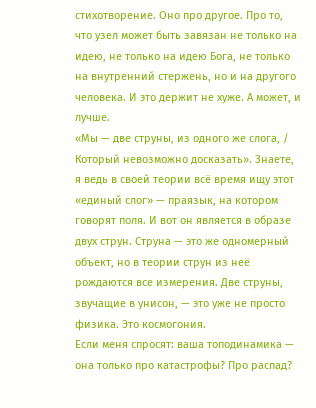стихотворение. Оно про другое. Про то, что узел может быть завязан не только на идею, не только на идею Бога, не только на внутренний стержень, но и на другого человека. И это держит не хуже. А может, и лучше.
«Мы — две струны, из одного же слога, / Который невозможно досказать». Знаете, я ведь в своей теории всё время ищу этот «единый слог» — праязык, на котором говорят поля. И вот он является в образе двух струн. Струна — это же одномерный объект, но в теории струн из неё рождаются все измерения. Две струны, звучащие в унисон, — это уже не просто физика. Это космогония.
Если меня спросят: ваша топодинамика — она только про катастрофы? Про распад?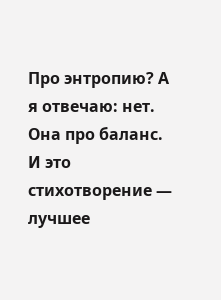Про энтропию? А я отвечаю: нет. Она про баланс. И это стихотворение — лучшее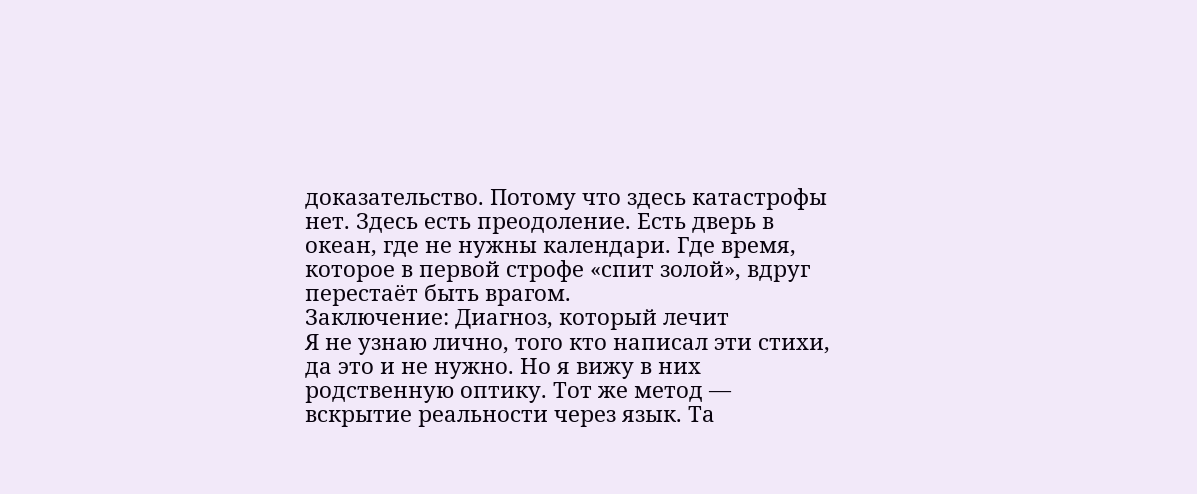доказательство. Потому что здесь катастрофы нет. Здесь есть преодоление. Есть дверь в океан, где не нужны календари. Где время, которое в первой строфе «спит золой», вдруг перестаёт быть врагом.
Заключение: Диагноз, который лечит
Я не узнаю лично, того кто написал эти стихи, да это и не нужно. Но я вижу в них родственную оптику. Тот же метод — вскрытие реальности через язык. Та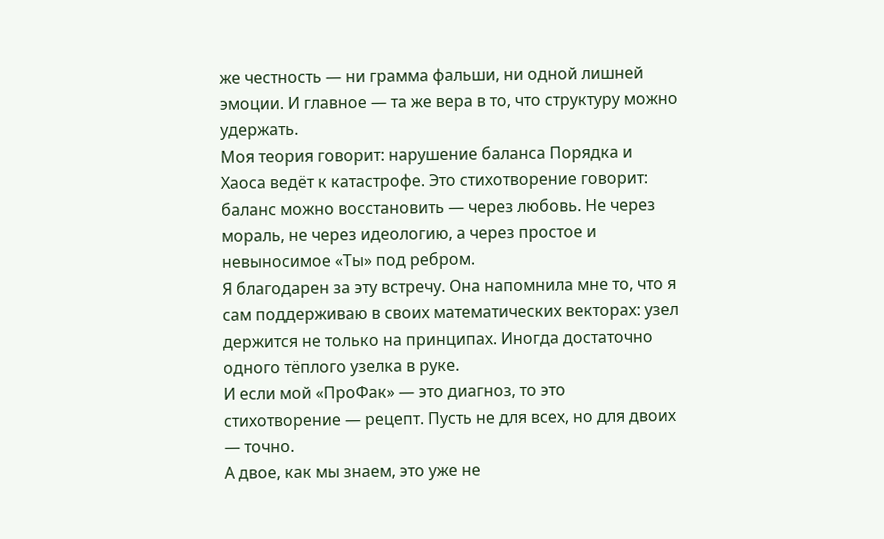же честность — ни грамма фальши, ни одной лишней эмоции. И главное — та же вера в то, что структуру можно удержать.
Моя теория говорит: нарушение баланса Порядка и Хаоса ведёт к катастрофе. Это стихотворение говорит: баланс можно восстановить — через любовь. Не через мораль, не через идеологию, а через простое и невыносимое «Ты» под ребром.
Я благодарен за эту встречу. Она напомнила мне то, что я сам поддерживаю в своих математических векторах: узел держится не только на принципах. Иногда достаточно одного тёплого узелка в руке.
И если мой «ПроФак» — это диагноз, то это стихотворение — рецепт. Пусть не для всех, но для двоих — точно.
А двое, как мы знаем, это уже не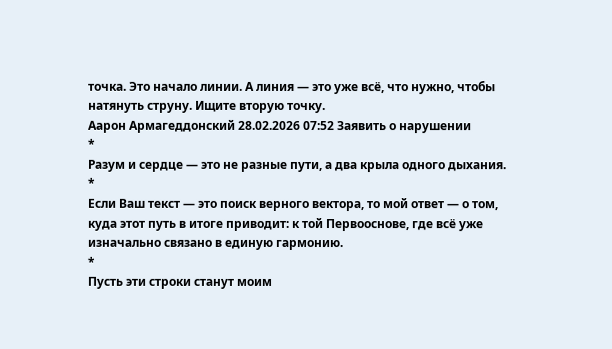точка. Это начало линии. А линия — это уже всё, что нужно, чтобы натянуть струну. Ищите вторую точку.
Аарон Армагеддонский 28.02.2026 07:52 Заявить о нарушении
*
Разум и сердце — это не разные пути, а два крыла одного дыхания.
*
Если Ваш текст — это поиск верного вектора, то мой ответ — о том, куда этот путь в итоге приводит: к той Первооснове, где всё уже изначально связано в единую гармонию.
*
Пусть эти строки станут моим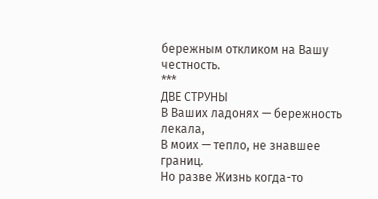бережным откликом на Вашу честность.
***
ДВЕ СТРУНЫ
В Ваших ладонях — бережность лекала,
В моих — тепло, не знавшее границ.
Но разве Жизнь когда-то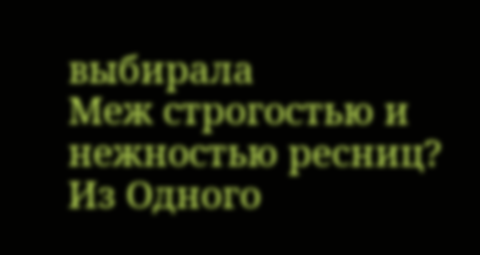выбирала
Меж строгостью и нежностью ресниц?
Из Одного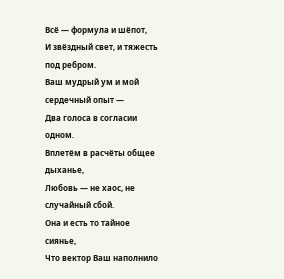Всё — формула и шёпот,
И звёздный свет, и тяжесть под ребром.
Ваш мудрый ум и мой сердечный опыт —
Два голоса в согласии одном.
Вплетём в расчёты общее дыханье,
Любовь — не хаос, не случайный сбой.
Она и есть то тайное сиянье,
Что вектор Ваш наполнило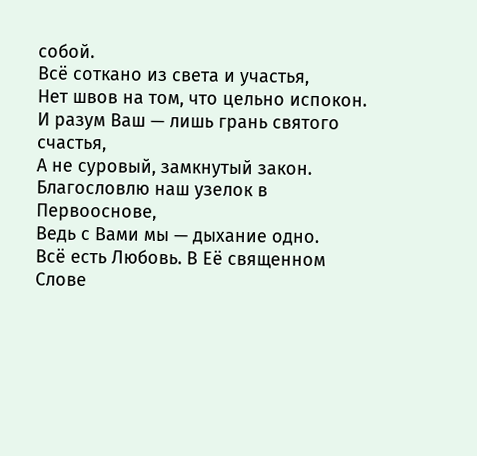собой.
Всё соткано из света и участья,
Нет швов на том, что цельно испокон.
И разум Ваш — лишь грань святого счастья,
А не суровый, замкнутый закон.
Благословлю наш узелок в Первооснове,
Ведь с Вами мы — дыхание одно.
Всё есть Любовь. В Её священном Слове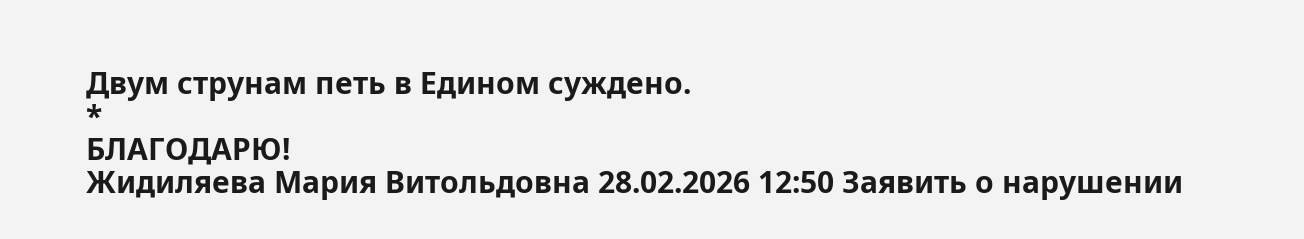Двум струнам петь в Едином суждено.
*
БЛАГОДАРЮ!
Жидиляева Мария Витольдовна 28.02.2026 12:50 Заявить о нарушении